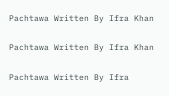Pachtawa Written By Ifra Khan

Pachtawa Written By Ifra Khan

Pachtawa Written By Ifra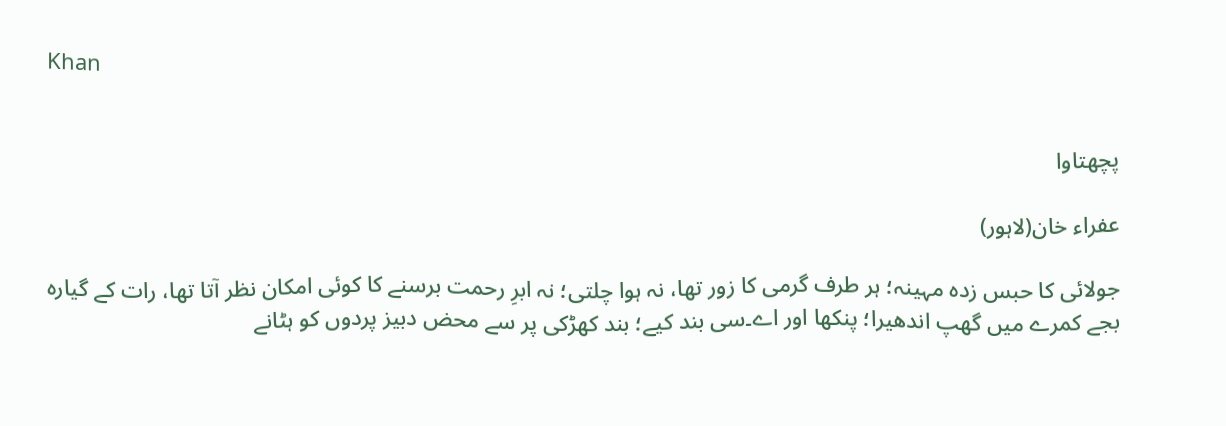Khan


پچھتاوا

عفراء خان(لاہور)

جولائی کا حبس زدہ مہینہ؛ ہر طرف گرمی کا زور تھا، نہ ہوا چلتی؛ نہ ابرِ رحمت برسنے کا کوئی امکان نظر آتا تھا، رات کے گیارہ بجے کمرے میں گھپ اندھیرا؛ پنکھا اور اے۔سی بند کیے؛ بند کھڑکی پر سے محض دبیز پردوں کو ہٹانے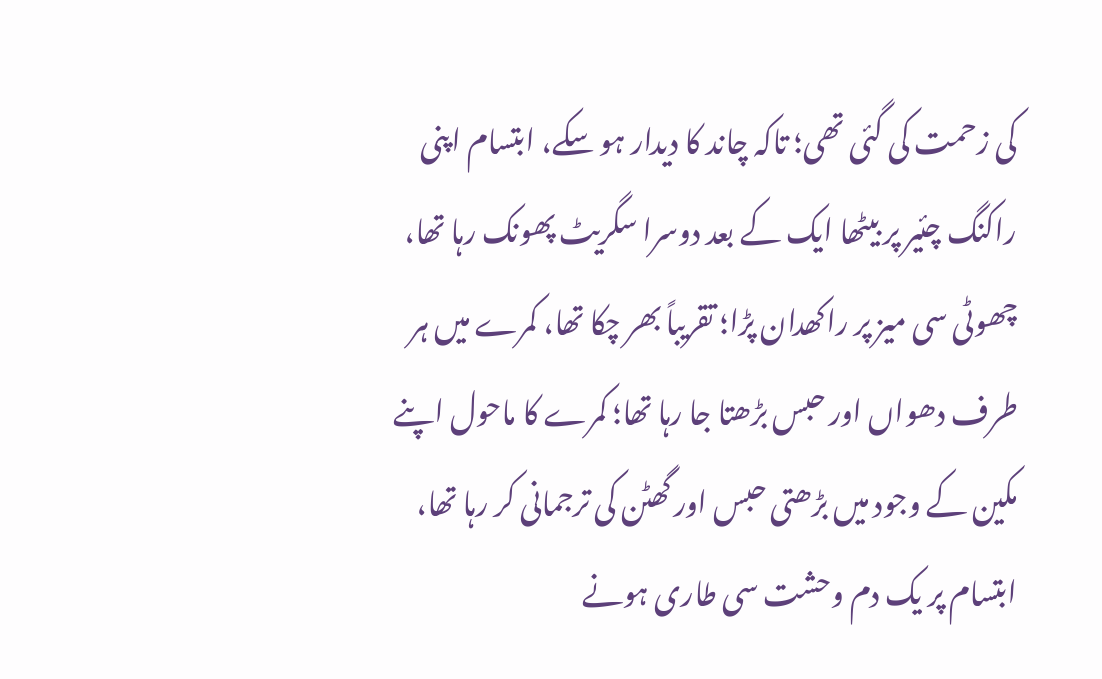کی زحمت کی گئی تھی؛ تاکہ چاند کا دیدار ہو سکے، ابتسام اپنی راکنگ چئیر پر بیٹھا ایک کے بعد دوسرا سگریٹ پھونک رہا تھا، چھوٹی سی میز پر راکھدان پڑا؛ تقریباً بھر چکا تھا، کمرے میں ہر طرف دھواں اور حبس بڑھتا جا رہا تھا؛ کمرے کا ماحول اپنے مکین کے وجود میں بڑھتی حبس اور گھٹن کی ترجمانی کر رہا تھا، ابتسام پر یک دم وحشت سی طاری ہونے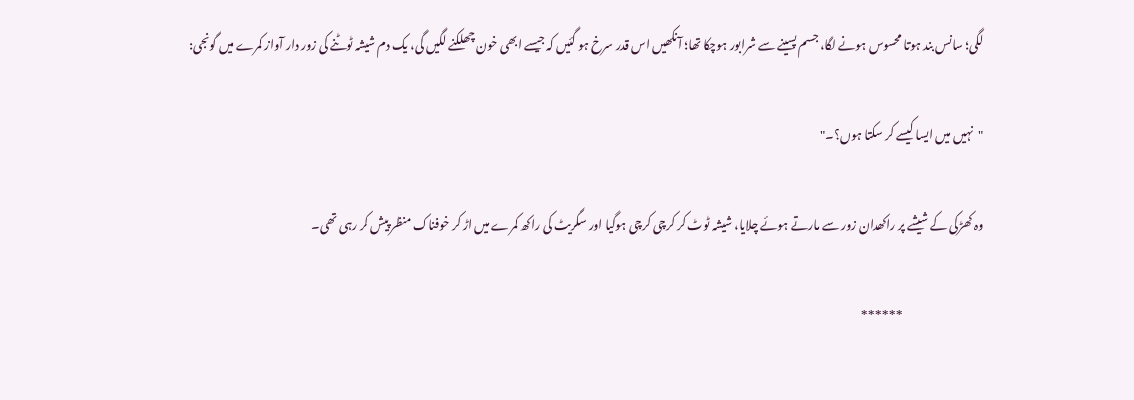لگی؛ سانس بند ہوتا محسوس ہونے لگا، جسم پسینے سے شرابور ہوچکا تھا؛ آنکھیں اس قدر سرخ ہو گئیں کہ جیسے ابھی خون چھلکنے لگیں گی، یک دم شیشہ ٹوٹنے کی زور دار آواز کمرے میں گونجی:

"نہیں میں ایسا کیسے کر سکتا ہوں؟۔"

وہ کھڑکی کے شیشے پر راکھدان زور سے مارتے ہوئے چلایا، شیشہ ٹوٹ کر کرچی کرچی ہوگیا اور سگریٹ کی راکھ کمرے میں اڑ کر خوفناک منظر پیش کر رہی تھی۔

                                  ******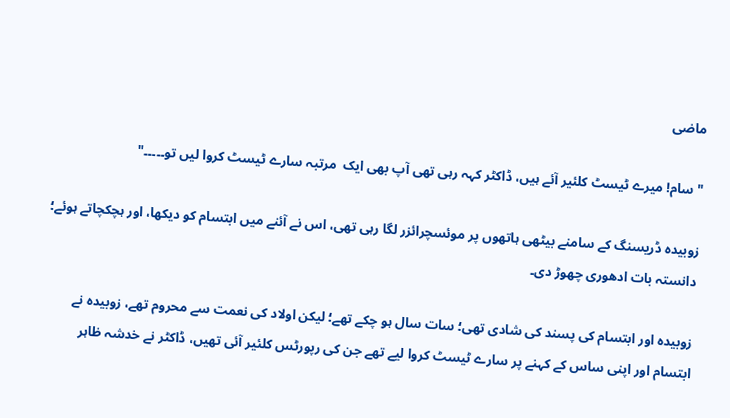ماضی

"سام! میرے ٹیسٹ کلئیر آئے ہیں، ڈاکٹر کہہ رہی تھی آپ بھی ایک  مرتبہ سارے ٹیسٹ کروا لیں تو۔۔۔۔۔"

زوبیدہ ڈریسنگ کے سامنے بیٹھی ہاتھوں پر موئسچرائزر لگا رہی تھی، اس نے آئنے میں ابتسام کو دیکھا، اور ہچکچاتے ہوئے؛ دانستہ بات ادھوری چھوڑ دی۔

زوبیدہ اور ابتسام کی پسند کی شادی تھی؛ سات سال ہو چکے تھے؛ لیکن اولاد کی نعمت سے محروم تھے، زوبیدہ نے ابتسام اور اپنی ساس کے کہنے پر سارے ٹیسٹ کروا لیے تھے جن کی رپورٹس کلئیر آئی تھیں، ڈاکٹر نے خدشہ ظاہر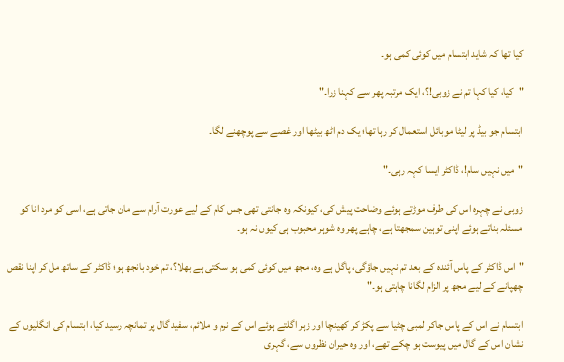کیا تھا کہ شاید ابتسام میں کوئی کمی ہو۔

"کیا، کیا کہا تم نے زوبی!؟، ایک مرتبہ پھر سے کہنا زرا۔"

ابتسام جو بیڈ پر لیٹا موبائل استعمال کر رہا تھا؛ یک دم اٹھ بیٹھا اور غصے سے پوچھنے لگا۔

"میں نہیں سام!، ڈاکٹر ایسا کہہ رہی۔"

زوبی نے چہرہ اس کی طرف موڑتے ہوئے وضاحت پیش کی، کیونکہ وہ جانتی تھی جس کام کے لیے عورت آرام سے مان جاتی ہے، اسی کو مرد انا کو مسئلہ بناتے ہوئے اپنی توہین سمجھتا ہے، چاہے پھر وہ شوہر محبوب ہی کیوں نہ ہو۔

"اس ڈاکٹر کے پاس آئندہ کے بعد تم نہیں جاؤگی، پاگل ہے وہ، مجھ میں کوئی کمی ہو سکتی ہے بھلا؟، تم خود بانجھ ہو؛ ڈاکٹر کے ساتھ مل کر اپنا نقص چھپانے کے لیے مجھ پر الزام لگانا چاہتی ہو۔"

ابتسام نے اس کے پاس جاکر لمبی چٹیا سے پکڑ کر کھینچا اور زہر اگلتے ہوئے اس کے نرم و ملائم، سفید گال پر تمانچہ رسید کیا، ابتسام کی انگلیوں کے نشان اس کے گال میں پیوست ہو چکے تھے، اور وہ حیران نظروں سے، گہری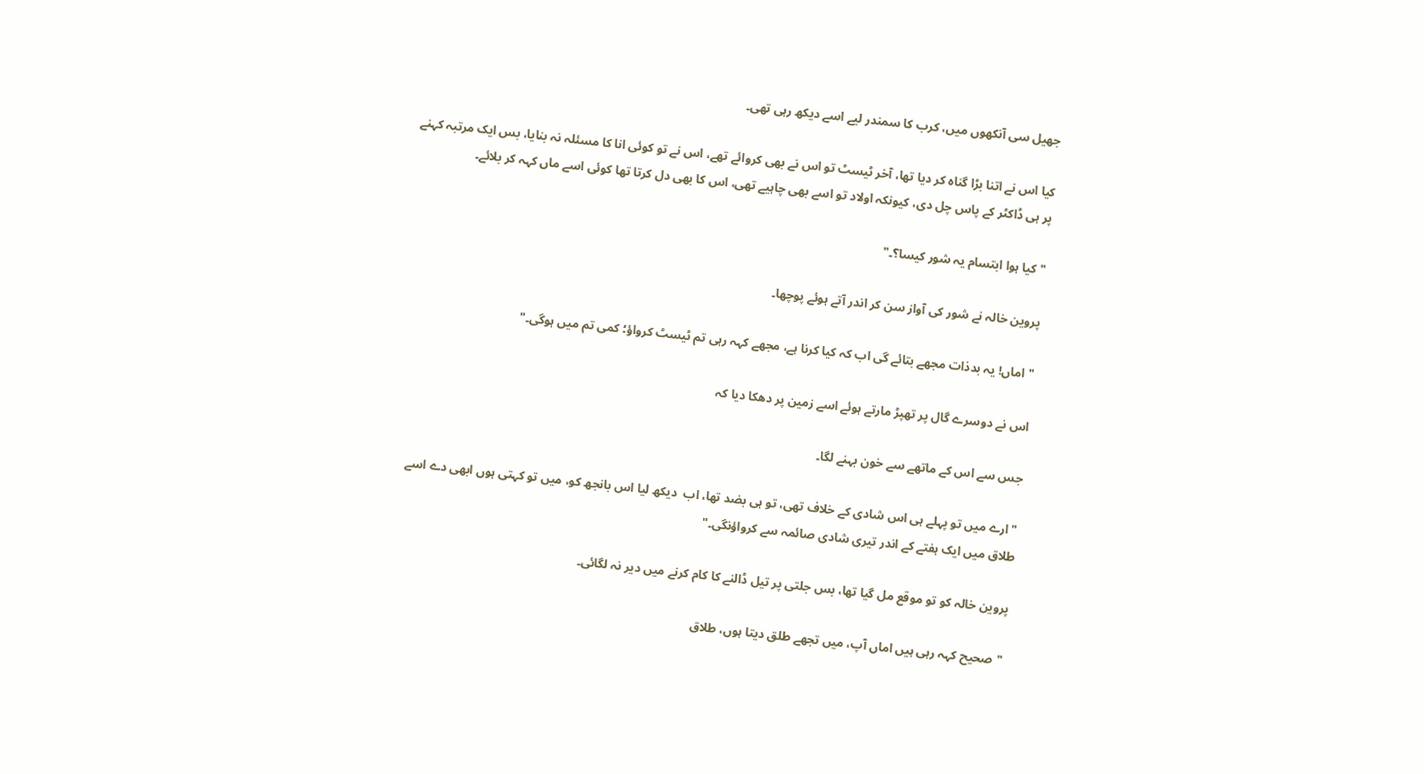جھیل سی آنکھوں میں، کرب کا سمندر لیے اسے دیکھ رہی تھی۔

کیا اس نے اتنا بڑا گناہ کر دیا تھا، آخر ٹیسٹ تو اس نے بھی کروائے تھے، اس نے تو کوئی انا کا مسئلہ نہ بنایا، بس ایک مرتبہ کہنے پر ہی ڈاکٹر کے پاس چل دی، کیونکہ اولاد تو اسے بھی چاہیے تھی، اس کا بھی دل کرتا تھا کوئی اسے ماں کہہ کر بلائے۔

"کیا ہوا ابتسام یہ شور کیسا؟۔"

پروین خالہ نے شور کی آواز سن کر اندر آتے ہوئے پوچھا۔

"اماں! یہ بدذات مجھے بتائے گی اب کہ کیا کرنا ہے، مجھے کہہ رہی تم ٹیسٹ کرواؤ؛ کمی تم میں ہوگی۔"

اس نے دوسرے گال پر تھپڑ مارتے ہوئے اسے زمین پر دھکا دیا کہ

جس سے اس کے ماتھے سے خون بہنے لگا۔

"ارے میں تو پہلے ہی اس شادی کے خلاف تھی، تو ہی بضد تھا، اب  دیکھ لیا اس بانجھ کو، میں تو کہتی ہوں ابھی دے اسے طلاق میں ایک ہفتے کے اندر تیری شادی صائمہ سے کرواؤنگی۔"

پروین خالہ کو تو موقع مل گیا تھا، بس جلتی پر تیل ڈالنے کا کام کرنے میں دیر نہ لگائی۔

"صحیح کہہ رہی ہیں اماں آپ، میں تجھے طلق دیتا ہوں، طلاق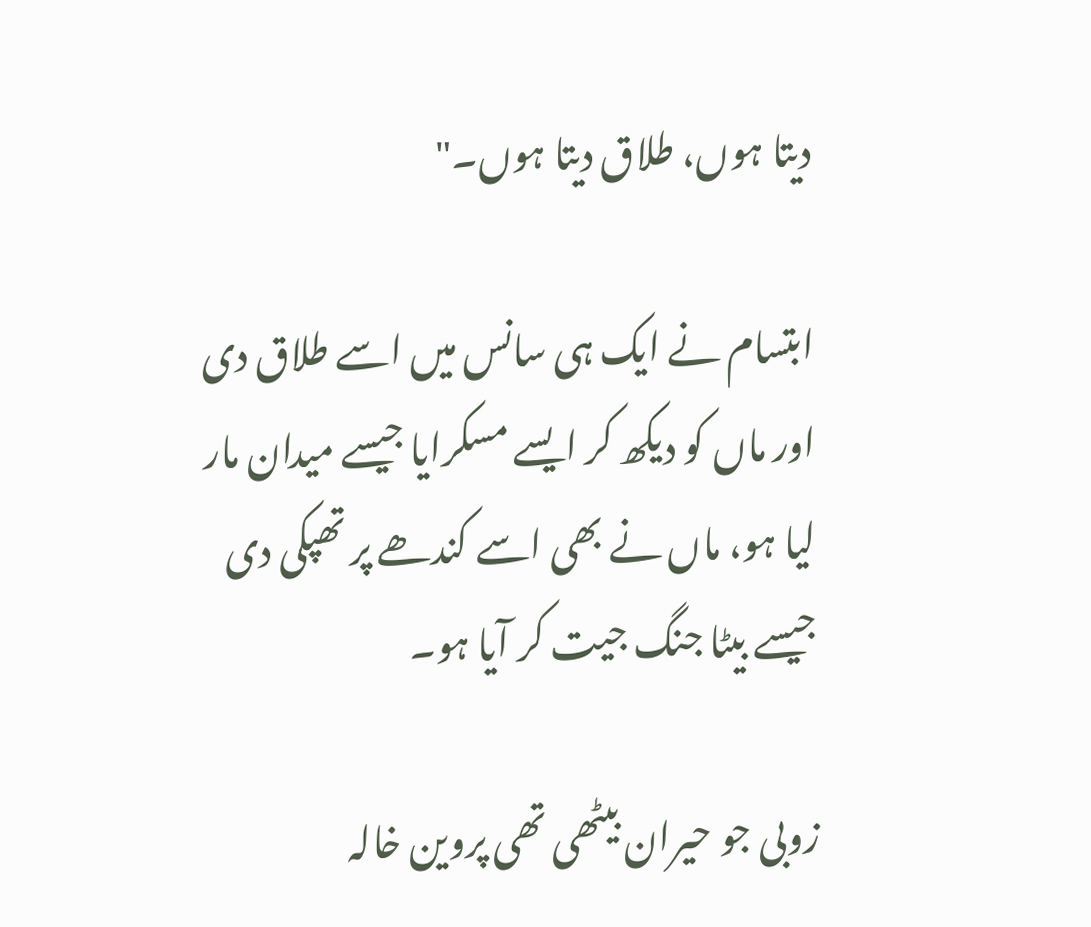دیتا ہوں، طلاق دیتا ہوں۔"

ابتسام نے ایک ہی سانس میں اسے طلاق دی اور ماں کو دیکھ کر ایسے مسکرایا جیسے میدان مار لیا ہو، ماں نے بھی اسے کندھے پر تھپکی دی جیسے بیٹا جنگ جیت کر آیا ہو۔

زوبی جو حیران بیٹھی تھی پروین خالہ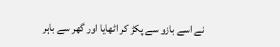نے اسے بازو سے پکڑ کر اٹھایا اور گھر سے باہر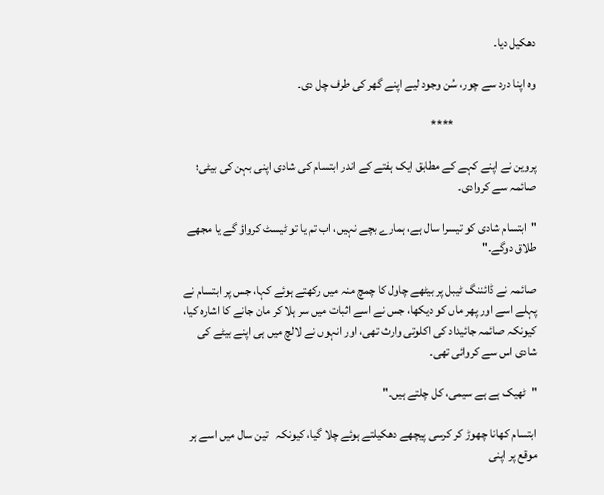دھکیل دیا۔

وہ اپنا درد سے چور، سُن وجود لیے اپنے گھر کی طرف چل دی۔

                                  ****

پروین نے اپنے کہے کے مطابق ایک ہفتے کے اندر ابتسام کی شادی اپنی بہن کی بیٹی؛ صائمہ سے کروادی۔

"ابتسام شادی کو تیسرا سال ہے، ہمارے بچے نہیں، اب تم یا تو ٹیسٹ کرواؤ گے یا مجھے طلاق دوگے۔"

صائمہ نے ڈائننگ ٹیبل پر بیٹھے چاول کا چمچ منہ میں رکھتے ہوئے کہا، جس پر ابتسام نے پہلے اسے اور پھر ماں کو دیکھا، جس نے اسے اثبات میں سر ہلا کر مان جانے کا اشارہ کیا، کیونکہ صائمہ جائیداد کی اکلوتی وارث تھی، اور انہوں نے لالچ میں ہی اپنے بیٹے کی شادی اس سے کروائی تھی۔

"ٹھیک ہے ہے سیمی، کل چلتے ہیں۔"

ابتسام کھانا چھوڑ کر کرسی پیچھے دھکیلتے ہوئے چلا گیا، کیونکہ   تین سال میں اسے ہر موقع پر اپنی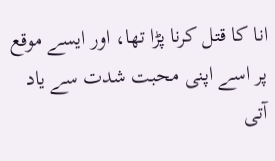انا کا قتل کرنا پڑا تھا، اور ایسے موقع پر اسے اپنی محبت شدت سے یاد آتی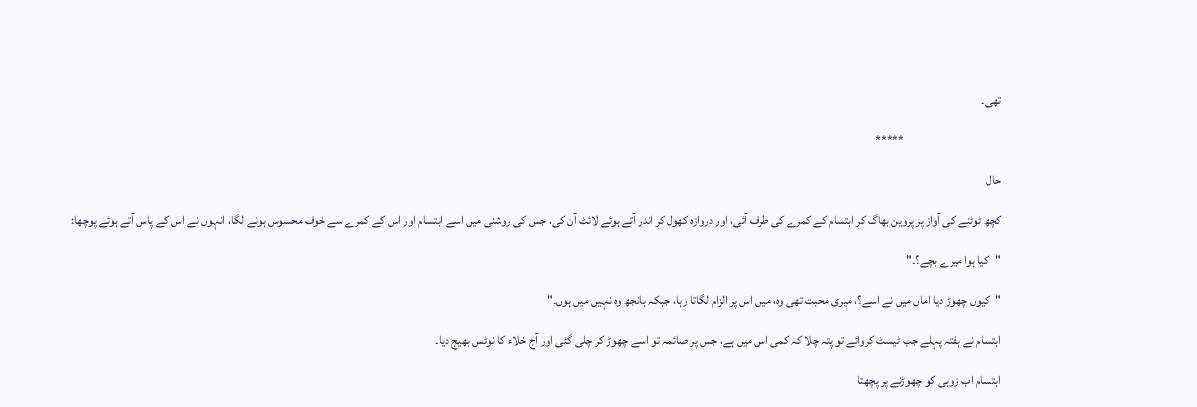تھی۔

                                        *****

حال

کچھ ٹوٹنے کی آواز پر پروین بھاگ کر ابتسام کے کمرے کی طرف آئی، اور دروازہ کھول کر اندر آتے ہوئے لائٹ آن کی، جس کی روشنی میں اسے ابتسام اور اس کے کمرے سے خوف محسوس ہونے لگا، انہوں نے اس کے پاس آتے ہوئے پوچھا:

"کیا ہوا میرے بچے؟۔"

"کیوں چھوڑ دیا اماں میں نے اسے؟، میری محبت تھی وہ، میں اس پر الزام لگاتا رہا، جبکہ بانجھ وہ نہیں میں ہوں۔"

ابتسام نے ہفتہ پہلے جب ٹیسٹ کروائے تو پتہ چلا کہ کمی اس میں ہے، جس پر صائمہ تو اسے چھوڑ کر چلی گئی اور آج خلاء کا نوٹس بھیج دیا۔

ابتسام اب زوبی کو چھوڑنے پر پچھتا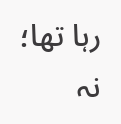رہا تھا؛ نہ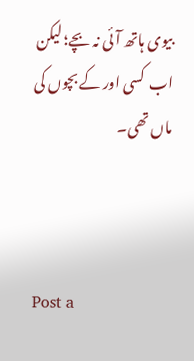بیوی ہاتھ آئی نہ بچے؛ لیکن اب  کسی اور کے بچوں کی ماں تھی۔



Post a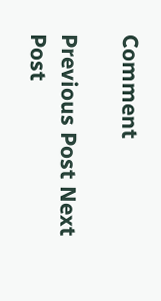Comment

Previous Post Next Post